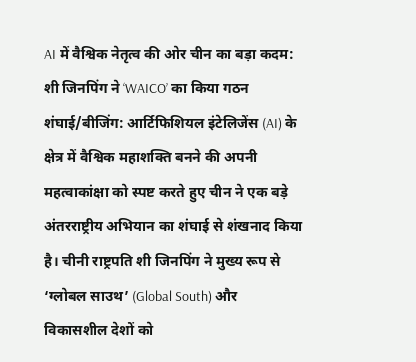AI में वैश्विक नेतृत्व की ओर चीन का बड़ा कदम: शी जिनपिंग ने ‘WAICO’ का किया गठन
शंघाई/बीजिंग: आर्टिफिशियल इंटेलिजेंस (AI) के क्षेत्र में वैश्विक महाशक्ति बनने की अपनी महत्वाकांक्षा को स्पष्ट करते हुए चीन ने एक बड़े अंतरराष्ट्रीय अभियान का शंघाई से शंखनाद किया है। चीनी राष्ट्रपति शी जिनपिंग ने मुख्य रूप से ‘ग्लोबल साउथ’ (Global South) और विकासशील देशों को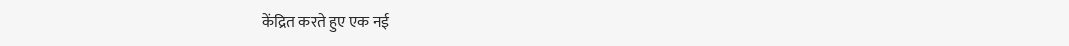केंद्रित करते हुए एक नई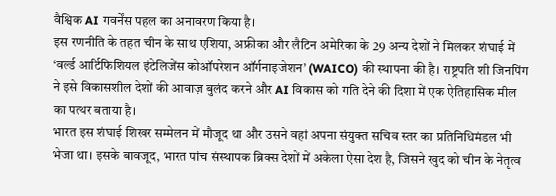वैश्विक AI गवर्नेंस पहल का अनावरण किया है।
इस रणनीति के तहत चीन के साथ एशिया, अफ्रीका और लैटिन अमेरिका के 29 अन्य देशों ने मिलकर शंघाई में ‘वर्ल्ड आर्टिफिशियल इंटेलिजेंस कोऑपरेशन ऑर्गनाइजेशन’ (WAICO) की स्थापना की है। राष्ट्रपति शी जिनपिंग ने इसे विकासशील देशों की आवाज़ बुलंद करने और AI विकास को गति देने की दिशा में एक ऐतिहासिक मील का पत्थर बताया है।
भारत इस शंघाई शिखर सम्मेलन में मौजूद था और उसने वहां अपना संयुक्त सचिव स्तर का प्रतिनिधिमंडल भी भेजा था। इसके बावजूद, भारत पांच संस्थापक ब्रिक्स देशों में अकेला ऐसा देश है, जिसने खुद को चीन के नेतृत्व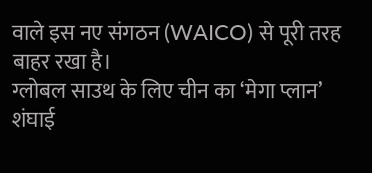वाले इस नए संगठन (WAICO) से पूरी तरह बाहर रखा है।
ग्लोबल साउथ के लिए चीन का ‘मेगा प्लान’
शंघाई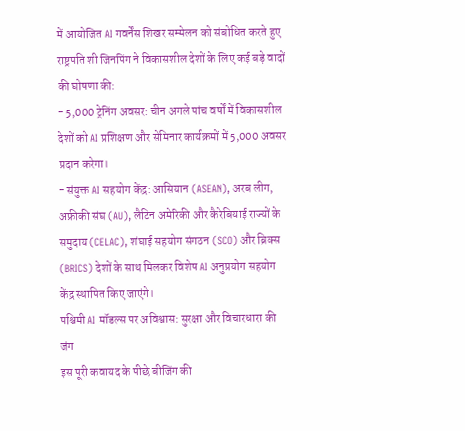में आयोजित AI गवर्नेंस शिखर सम्मेलन को संबोधित करते हुए राष्ट्रपति शी जिनपिंग ने विकासशील देशों के लिए कई बड़े वादों की घोषणा की:
- 5,000 ट्रेनिंग अवसर: चीन अगले पांच वर्षों में विकासशील देशों को AI प्रशिक्षण और सेमिनार कार्यक्रमों में 5,000 अवसर प्रदान करेगा।
- संयुक्त AI सहयोग केंद्र: आसियान (ASEAN), अरब लीग, अफ्रीकी संघ (AU), लैटिन अमेरिकी और कैरेबियाई राज्यों के समुदाय (CELAC), शंघाई सहयोग संगठन (SCO) और ब्रिक्स (BRICS) देशों के साथ मिलकर विशेष AI अनुप्रयोग सहयोग केंद्र स्थापित किए जाएंगे।
पश्चिमी AI मॉडल्स पर अविश्वास: सुरक्षा और विचारधारा की जंग
इस पूरी कवायद के पीछे बीजिंग की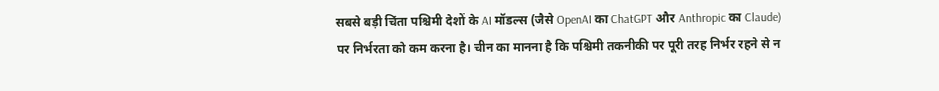सबसे बड़ी चिंता पश्चिमी देशों के AI मॉडल्स (जैसे OpenAI का ChatGPT और Anthropic का Claude) पर निर्भरता को कम करना है। चीन का मानना है कि पश्चिमी तकनीकी पर पूरी तरह निर्भर रहने से न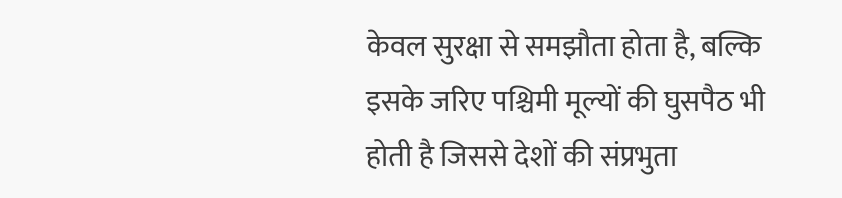केवल सुरक्षा से समझौता होता है, बल्कि इसके जरिए पश्चिमी मूल्यों की घुसपैठ भी होती है जिससे देशों की संप्रभुता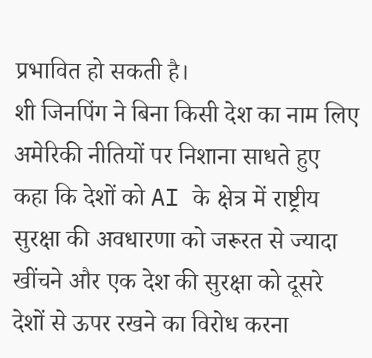प्रभावित हो सकती है।
शी जिनपिंग ने बिना किसी देश का नाम लिए अमेरिकी नीतियों पर निशाना साधते हुए कहा कि देशों को AI के क्षेत्र में राष्ट्रीय सुरक्षा की अवधारणा को जरूरत से ज्यादा खींचने और एक देश की सुरक्षा को दूसरे देशों से ऊपर रखने का विरोध करना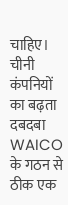चाहिए।
चीनी कंपनियों का बढ़ता दबदबा
WAICO के गठन से ठीक एक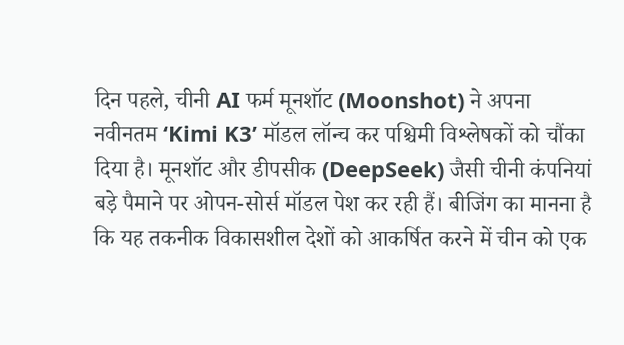दिन पहले, चीनी AI फर्म मूनशॉट (Moonshot) ने अपना नवीनतम ‘Kimi K3’ मॉडल लॉन्च कर पश्चिमी विश्लेषकों को चौंका दिया है। मूनशॉट और डीपसीक (DeepSeek) जैसी चीनी कंपनियां बड़े पैमाने पर ओपन-सोर्स मॉडल पेश कर रही हैं। बीजिंग का मानना है कि यह तकनीक विकासशील देशों को आकर्षित करने में चीन को एक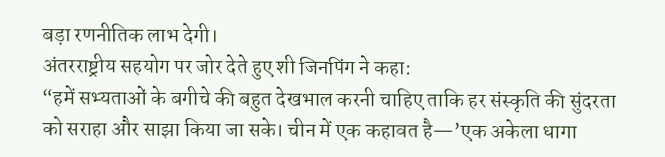बड़ा रणनीतिक लाभ देगी।
अंतरराष्ट्रीय सहयोग पर जोर देते हुए शी जिनपिंग ने कहा:
“हमें सभ्यताओं के बगीचे की बहुत देखभाल करनी चाहिए ताकि हर संस्कृति की सुंदरता को सराहा और साझा किया जा सके। चीन में एक कहावत है—’एक अकेला धागा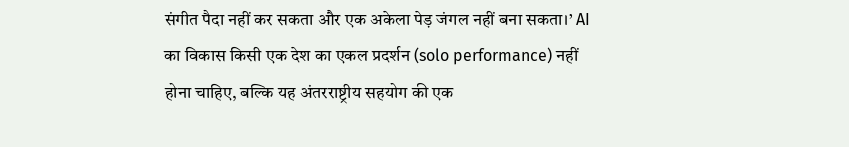संगीत पैदा नहीं कर सकता और एक अकेला पेड़ जंगल नहीं बना सकता।’ AI का विकास किसी एक देश का एकल प्रदर्शन (solo performance) नहीं होना चाहिए, बल्कि यह अंतरराष्ट्रीय सहयोग की एक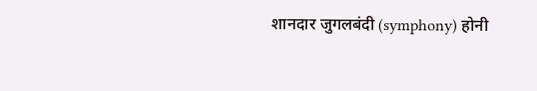शानदार जुगलबंदी (symphony) होनी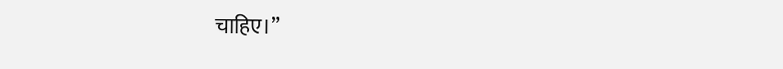चाहिए।”